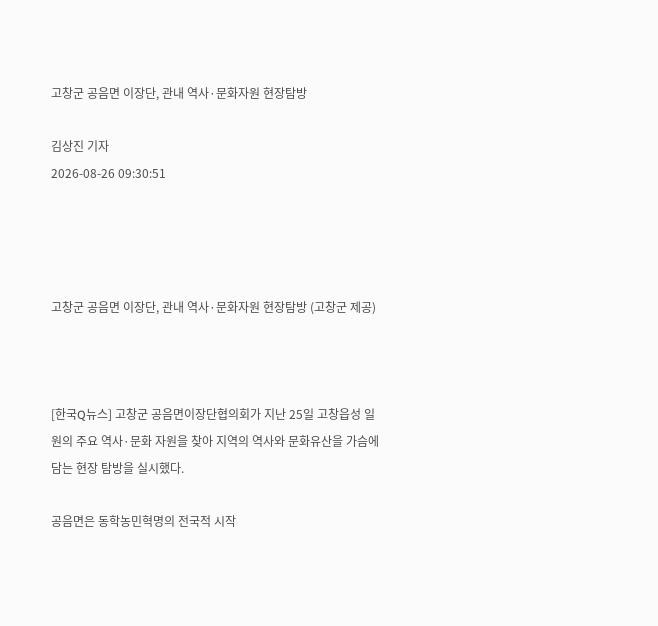고창군 공음면 이장단, 관내 역사·문화자원 현장탐방

김상진 기자
2026-08-26 09:30:51




고창군 공음면 이장단, 관내 역사·문화자원 현장탐방 (고창군 제공)



[한국Q뉴스] 고창군 공음면이장단협의회가 지난 25일 고창읍성 일원의 주요 역사·문화 자원을 찾아 지역의 역사와 문화유산을 가슴에 담는 현장 탐방을 실시했다.

공음면은 동학농민혁명의 전국적 시작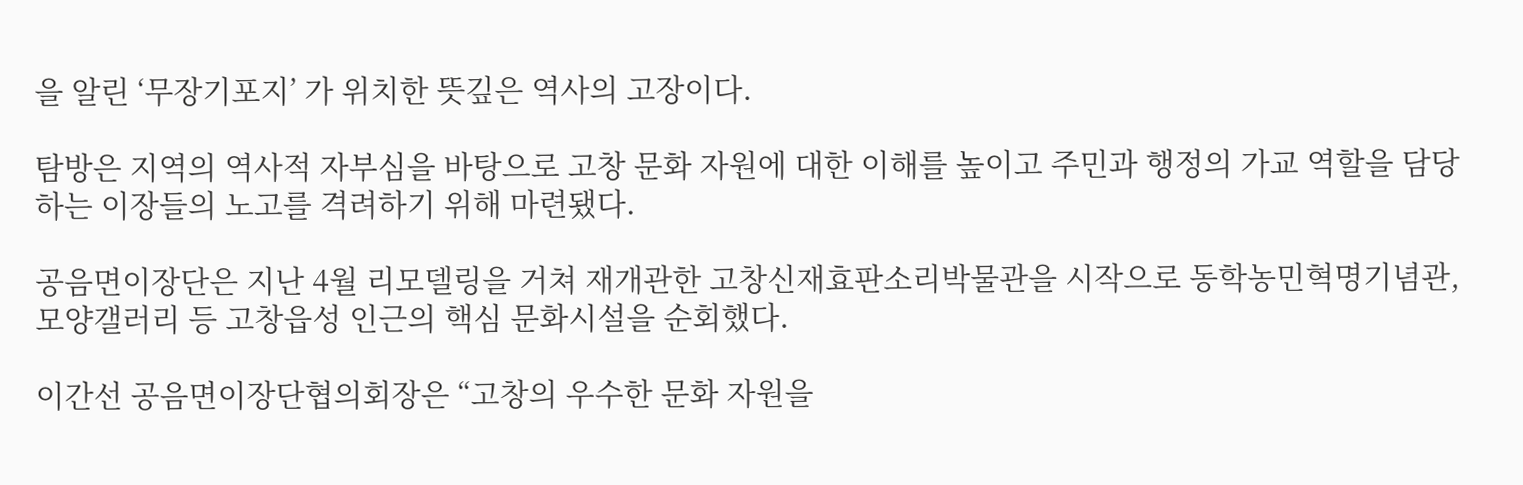을 알린 ‘무장기포지’ 가 위치한 뜻깊은 역사의 고장이다.

탐방은 지역의 역사적 자부심을 바탕으로 고창 문화 자원에 대한 이해를 높이고 주민과 행정의 가교 역할을 담당하는 이장들의 노고를 격려하기 위해 마련됐다.

공음면이장단은 지난 4월 리모델링을 거쳐 재개관한 고창신재효판소리박물관을 시작으로 동학농민혁명기념관, 모양갤러리 등 고창읍성 인근의 핵심 문화시설을 순회했다.

이간선 공음면이장단협의회장은 “고창의 우수한 문화 자원을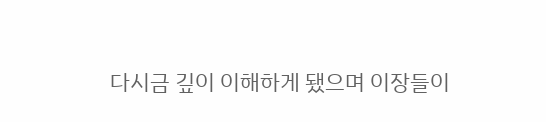다시금 깊이 이해하게 됐으며 이장들이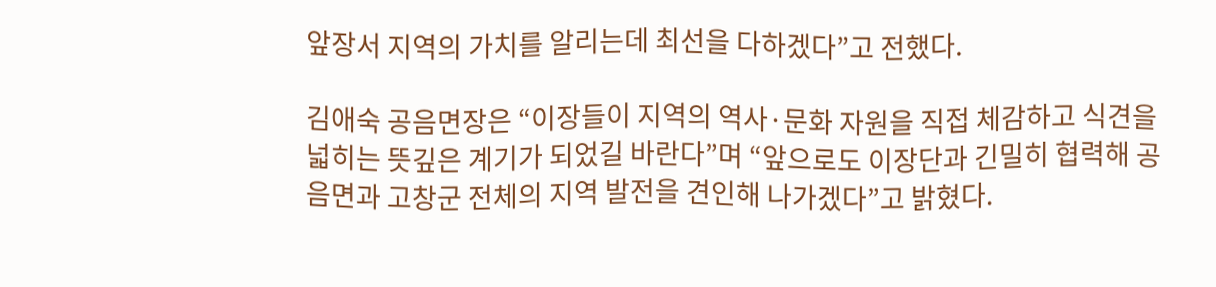앞장서 지역의 가치를 알리는데 최선을 다하겠다”고 전했다.

김애숙 공음면장은 “이장들이 지역의 역사·문화 자원을 직접 체감하고 식견을 넓히는 뜻깊은 계기가 되었길 바란다”며 “앞으로도 이장단과 긴밀히 협력해 공음면과 고창군 전체의 지역 발전을 견인해 나가겠다”고 밝혔다.